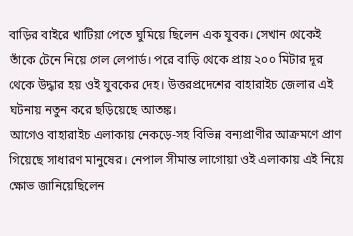বাড়ির বাইরে খাটিয়া পেতে ঘুমিয়ে ছিলেন এক যুবক। সেখান থেকেই তাঁকে টেনে নিয়ে গেল লেপার্ড। পরে বাড়ি থেকে প্রায় ২০০ মিটার দূর থেকে উদ্ধার হয় ওই যুবকের দেহ। উত্তরপ্রদেশের বাহারাইচ জেলার এই ঘটনায় নতুন করে ছড়িয়েছে আতঙ্ক।
আগেও বাহারাইচ এলাকায় নেকড়ে-সহ বিভিন্ন বন্যপ্রাণীর আক্রমণে প্রাণ গিয়েছে সাধারণ মানুষের। নেপাল সীমান্ত লাগোয়া ওই এলাকায় এই নিয়ে ক্ষোভ জানিয়েছিলেন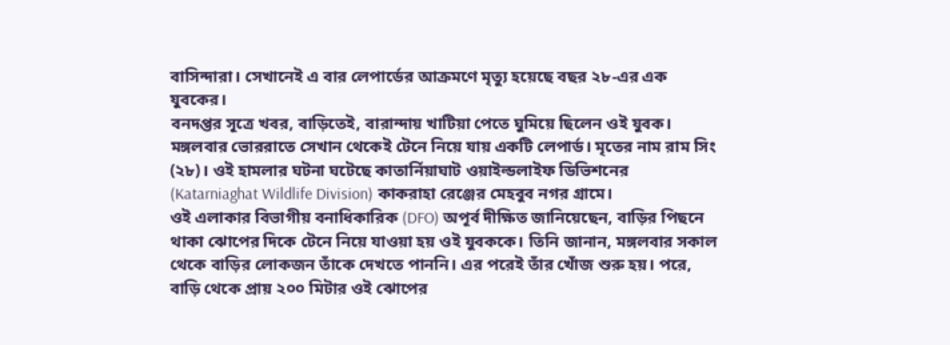বাসিন্দারা। সেখানেই এ বার লেপার্ডের আক্রমণে মৃত্যু হয়েছে বছর ২৮-এর এক যুবকের।
বনদপ্তর সূত্রে খবর, বাড়িতেই, বারান্দায় খাটিয়া পেতে ঘুমিয়ে ছিলেন ওই যুবক। মঙ্গলবার ভোররাতে সেখান থেকেই টেনে নিয়ে যায় একটি লেপার্ড। মৃতের নাম রাম সিং (২৮)। ওই হামলার ঘটনা ঘটেছে কাতার্নিয়াঘাট ওয়াইল্ডলাইফ ডিভিশনের (Katarniaghat Wildlife Division) কাকরাহা রেঞ্জের মেহবুব নগর গ্রামে।
ওই এলাকার বিভাগীয় বনাধিকারিক (DFO) অপূর্ব দীক্ষিত জানিয়েছেন, বাড়ির পিছনে থাকা ঝোপের দিকে টেনে নিয়ে যাওয়া হয় ওই যুবককে। তিনি জানান, মঙ্গলবার সকাল থেকে বাড়ির লোকজন তাঁকে দেখতে পাননি। এর পরেই তাঁর খোঁজ শুরু হয়। পরে, বাড়ি থেকে প্রায় ২০০ মিটার ওই ঝোপের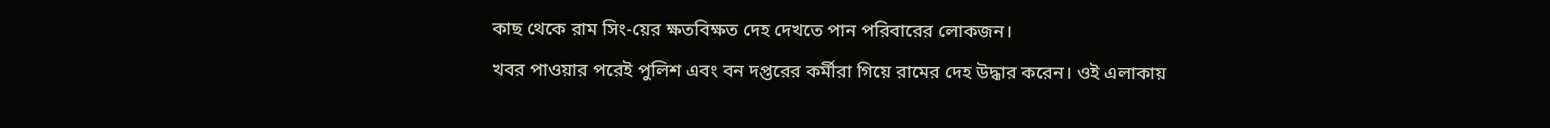কাছ থেকে রাম সিং-য়ের ক্ষতবিক্ষত দেহ দেখতে পান পরিবারের লোকজন।
খবর পাওয়ার পরেই পুলিশ এবং বন দপ্তরের কর্মীরা গিয়ে রামের দেহ উদ্ধার করেন। ওই এলাকায়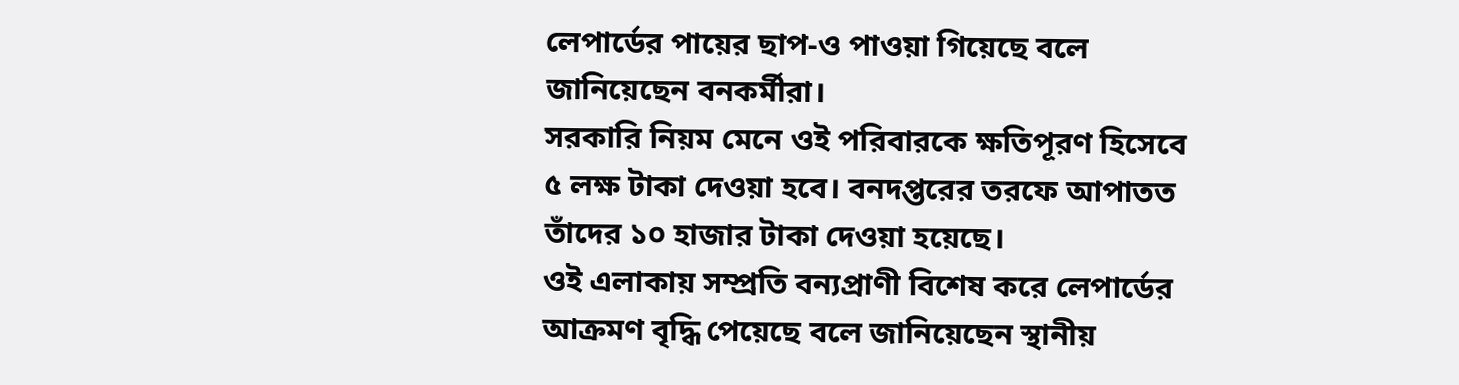লেপার্ডের পায়ের ছাপ-ও পাওয়া গিয়েছে বলে জানিয়েছেন বনকর্মীরা।
সরকারি নিয়ম মেনে ওই পরিবারকে ক্ষতিপূরণ হিসেবে ৫ লক্ষ টাকা দেওয়া হবে। বনদপ্তরের তরফে আপাতত তাঁদের ১০ হাজার টাকা দেওয়া হয়েছে।
ওই এলাকায় সম্প্রতি বন্যপ্রাণী বিশেষ করে লেপার্ডের আক্রমণ বৃদ্ধি পেয়েছে বলে জানিয়েছেন স্থানীয়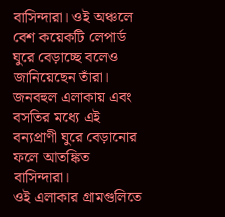বাসিন্দারা। ওই অঞ্চলে বেশ কয়েকটি লেপার্ড ঘুরে বেড়াচ্ছে বলেও জানিয়েছেন তাঁরা। জনবহুল এলাকায় এবং বসতির মধ্যে এই বন্যপ্রাণী ঘুরে বেড়ানোর ফলে আতঙ্কিত বাসিন্দারা।
ওই এলাকার গ্রামগুলিতে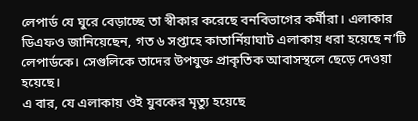লেপার্ড যে ঘুরে বেড়াচ্ছে তা স্বীকার করেছে বনবিভাগের কর্মীরা। এলাকার ডিএফও জানিয়েছেন, গত ৬ সপ্তাহে কাতার্নিয়াঘাট এলাকায় ধরা হয়েছে ন’টি লেপার্ডকে। সেগুলিকে তাদের উপযুক্ত প্রাকৃতিক আবাসস্থলে ছেড়ে দেওয়া হয়েছে।
এ বার, যে এলাকায় ওই যুবকের মৃত্যু হয়েছে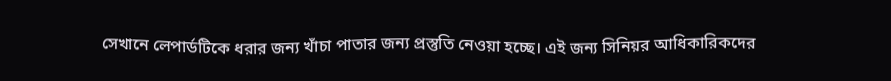সেখানে লেপার্ডটিকে ধরার জন্য খাঁচা পাতার জন্য প্রস্তুতি নেওয়া হচ্ছে। এই জন্য সিনিয়র আধিকারিকদের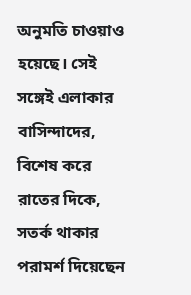অনুমতি চাওয়াও হয়েছে। সেই সঙ্গেই এলাকার বাসিন্দাদের, বিশেষ করে রাতের দিকে, সতর্ক থাকার পরামর্শ দিয়েছেন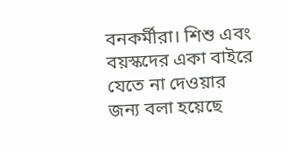বনকর্মীরা। শিশু এবং বয়স্কদের একা বাইরে যেতে না দেওয়ার জন্য বলা হয়েছে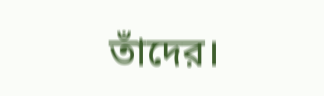তাঁদের।